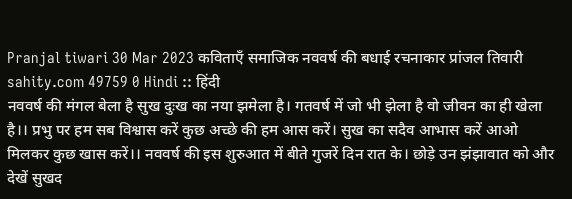Pranjal tiwari 30 Mar 2023 कविताएँ समाजिक नववर्ष की बधाई रचनाकार प्रांजल तिवारी sahity.com 49759 0 Hindi :: हिंदी
नववर्ष की मंगल बेला है सुख दुःख का नया झमेला है। गतवर्ष में जो भी झेला है वो जीवन का ही खेला है।। प्रभु पर हम सब विश्वास करें कुछ अच्छे की हम आस करें। सुख का सदैव आभास करें आओ मिलकर कुछ खास करें।। नववर्ष की इस शुरुआत में बीते गुजरें दिन रात के। छोड़े उन झंझावात को और देखें सुखद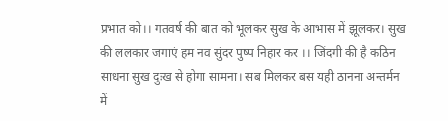प्रभात को।। गतवर्ष की बात को भूलकर सुख के आभास में झूलकर। सुख की ललकार जगाएं हम नव सुंदर पुष्प निहार कर ।। जिंदगी की है कठिन साधना सुख दुःख से होगा सामना। सब मिलकर बस यही ठानना अन्तर्मन में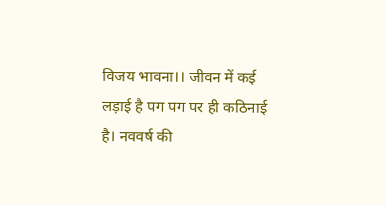विजय भावना।। जीवन में कई लड़ाई है पग पग पर ही कठिनाई है। नववर्ष की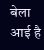बेला आई है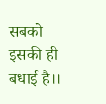सबको इसकी ही बधाई है।।